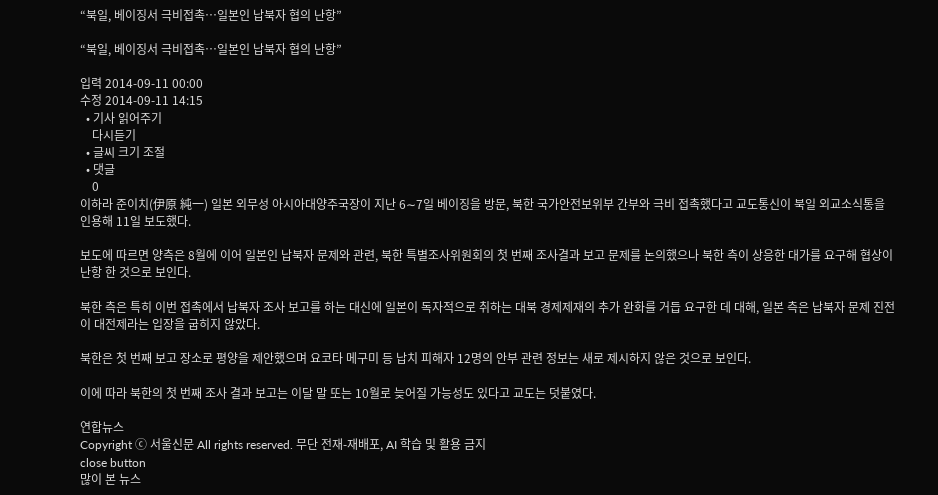“북일, 베이징서 극비접촉…일본인 납북자 협의 난항”

“북일, 베이징서 극비접촉…일본인 납북자 협의 난항”

입력 2014-09-11 00:00
수정 2014-09-11 14:15
  • 기사 읽어주기
    다시듣기
  • 글씨 크기 조절
  • 댓글
    0
이하라 준이치(伊原 純一) 일본 외무성 아시아대양주국장이 지난 6∼7일 베이징을 방문, 북한 국가안전보위부 간부와 극비 접촉했다고 교도통신이 북일 외교소식통을 인용해 11일 보도했다.

보도에 따르면 양측은 8월에 이어 일본인 납북자 문제와 관련, 북한 특별조사위원회의 첫 번째 조사결과 보고 문제를 논의했으나 북한 측이 상응한 대가를 요구해 협상이 난항 한 것으로 보인다.

북한 측은 특히 이번 접촉에서 납북자 조사 보고를 하는 대신에 일본이 독자적으로 취하는 대북 경제제재의 추가 완화를 거듭 요구한 데 대해, 일본 측은 납북자 문제 진전이 대전제라는 입장을 굽히지 않았다.

북한은 첫 번째 보고 장소로 평양을 제안했으며 요코타 메구미 등 납치 피해자 12명의 안부 관련 정보는 새로 제시하지 않은 것으로 보인다.

이에 따라 북한의 첫 번째 조사 결과 보고는 이달 말 또는 10월로 늦어질 가능성도 있다고 교도는 덧붙였다.

연합뉴스
Copyright ⓒ 서울신문 All rights reserved. 무단 전재-재배포, AI 학습 및 활용 금지
close button
많이 본 뉴스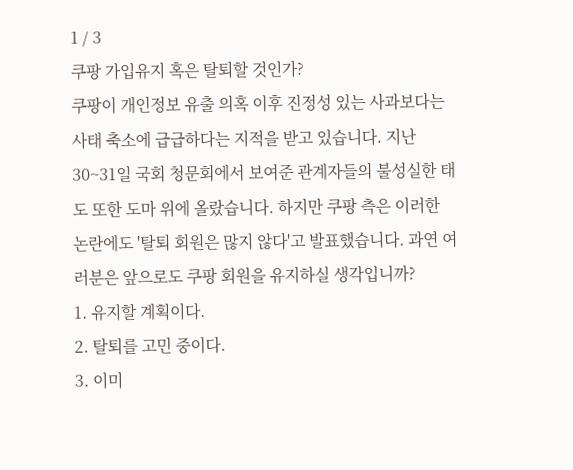1 / 3
쿠팡 가입유지 혹은 탈퇴할 것인가?
쿠팡이 개인정보 유출 의혹 이후 진정성 있는 사과보다는 사태 축소에 급급하다는 지적을 받고 있습니다. 지난 30~31일 국회 청문회에서 보여준 관계자들의 불성실한 태도 또한 도마 위에 올랐습니다. 하지만 쿠팡 측은 이러한 논란에도 '탈퇴 회원은 많지 않다'고 발표했습니다. 과연 여러분은 앞으로도 쿠팡 회원을 유지하실 생각입니까?
1. 유지할 계획이다.
2. 탈퇴를 고민 중이다.
3. 이미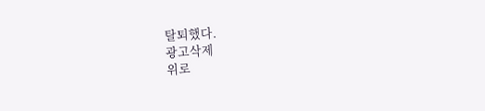탈퇴했다.
광고삭제
위로